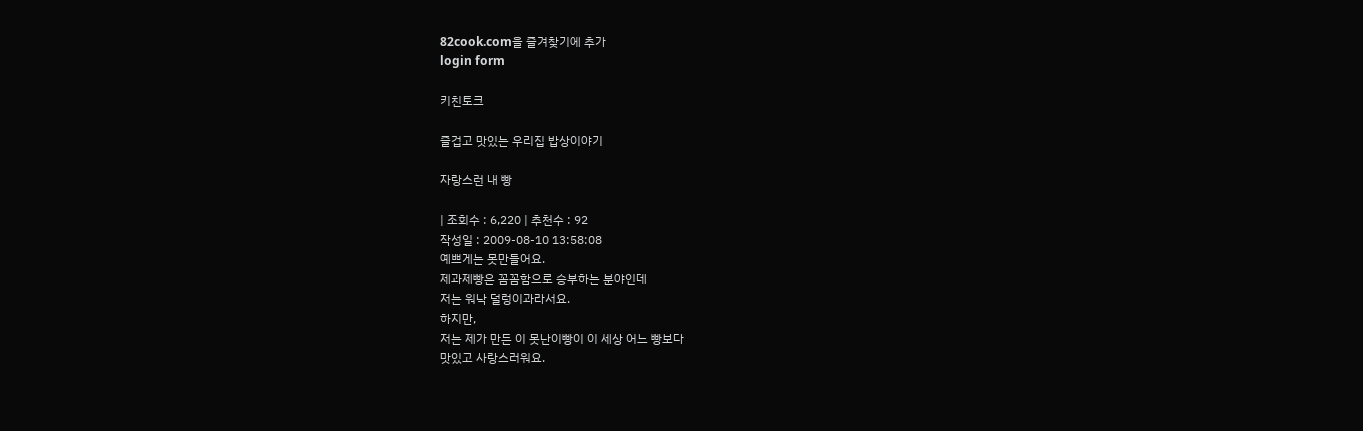82cook.com을 즐겨찾기에 추가
login form

키친토크

즐겁고 맛있는 우리집 밥상이야기

자랑스런 내 빵

| 조회수 : 6,220 | 추천수 : 92
작성일 : 2009-08-10 13:58:08
예쁘게는 못만들어요.
제과제빵은 꼼꼼함으로 승부하는 분야인데
저는 워낙 덜렁이과라서요.
하지만,
저는 제가 만든 이 못난이빵이 이 세상 어느 빵보다
맛있고 사랑스러워요.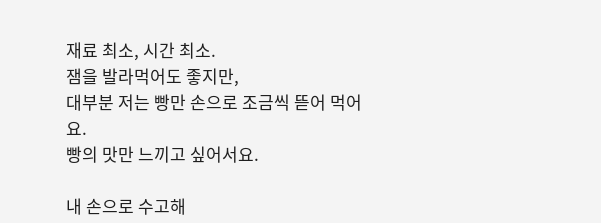재료 최소, 시간 최소.
잼을 발라먹어도 좋지만,
대부분 저는 빵만 손으로 조금씩 뜯어 먹어요.
빵의 맛만 느끼고 싶어서요.

내 손으로 수고해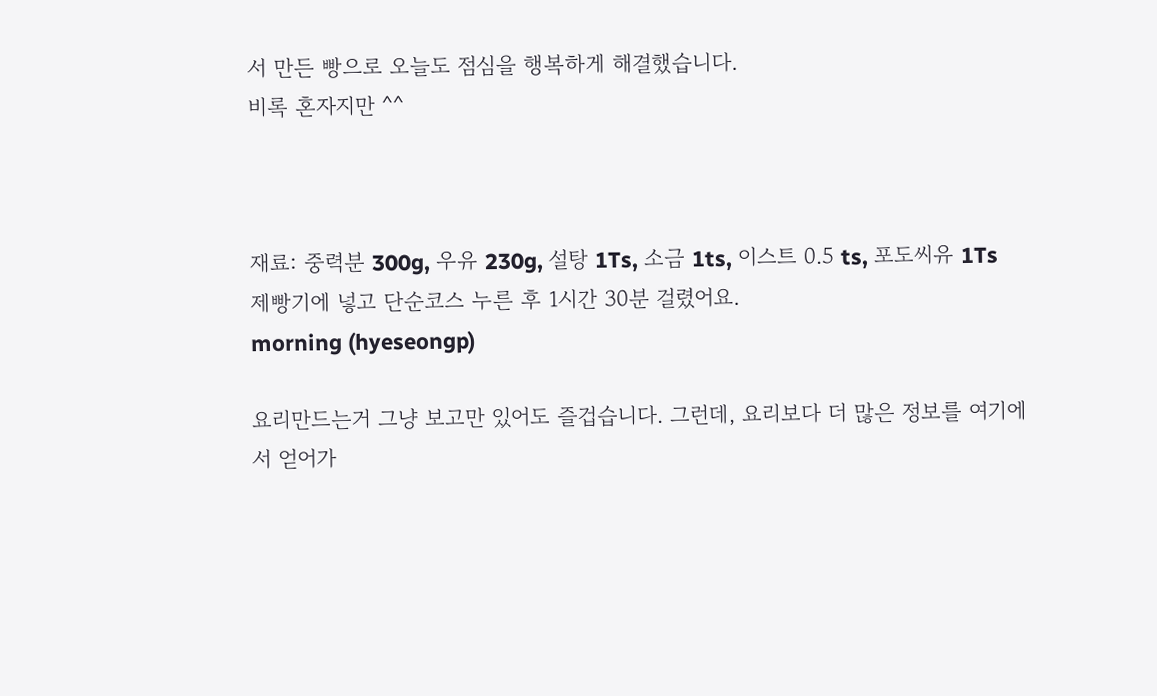서 만든 빵으로 오늘도 점심을 행복하게 해결했습니다.
비록 혼자지만 ^^



재료: 중력분 300g, 우유 230g, 설탕 1Ts, 소금 1ts, 이스트 0.5 ts, 포도씨유 1Ts
제빵기에 넣고 단순코스 누른 후 1시간 30분 걸렸어요.
morning (hyeseongp)

요리만드는거 그냥 보고만 있어도 즐겁습니다. 그런데, 요리보다 더 많은 정보를 여기에서 얻어가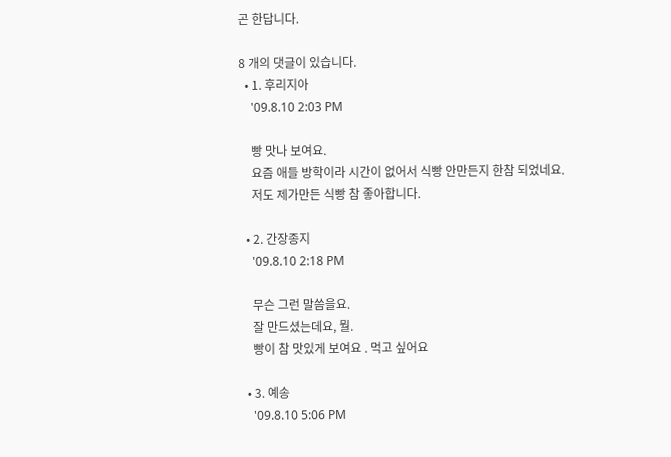곤 한답니다.

8 개의 댓글이 있습니다.
  • 1. 후리지아
    '09.8.10 2:03 PM

    빵 맛나 보여요.
    요즘 애들 방학이라 시간이 없어서 식빵 안만든지 한참 되었네요.
    저도 제가만든 식빵 참 좋아합니다.

  • 2. 간장종지
    '09.8.10 2:18 PM

    무슨 그런 말씀을요.
    잘 만드셨는데요, 뭘.
    빵이 참 맛있게 보여요 . 먹고 싶어요

  • 3. 예송
    '09.8.10 5:06 PM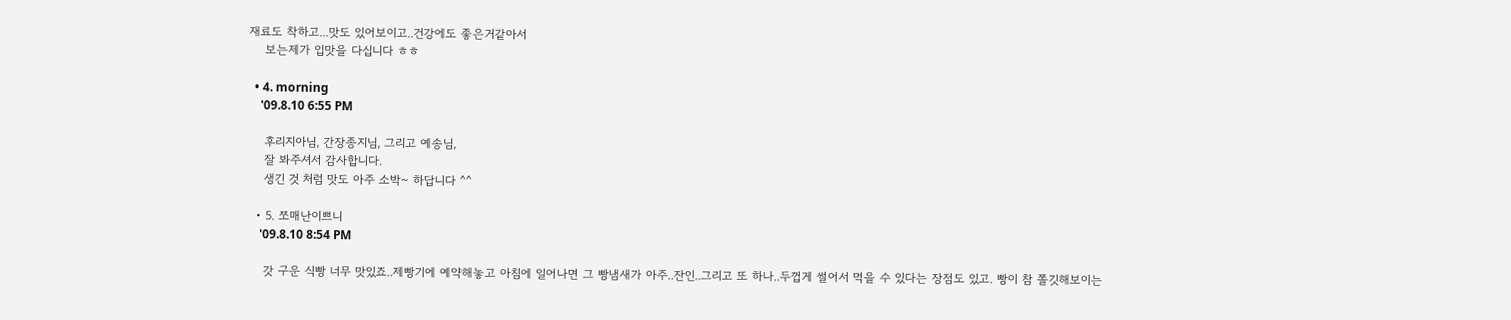재료도 착하고...맛도 있어보이고..건강에도 좋은거같아서
    보는제가 입맛을 다십니다 ㅎㅎ

  • 4. morning
    '09.8.10 6:55 PM

    후리지아님, 간장종지님, 그리고 예송님,
    잘 봐주셔서 감사합니다.
    생긴 것 처럼 맛도 아주 소박~ 하답니다 ^^

  • 5. 쪼매난이쁘니
    '09.8.10 8:54 PM

    갓 구운 식빵 너무 맛있죠..제빵기에 예약해놓고 아침에 일어나면 그 빵냄새가 아주..잔인..그리고 또 하나..두껍게 썰어서 먹을 수 있다는 장점도 있고. 빵이 참 쫄깃해보이는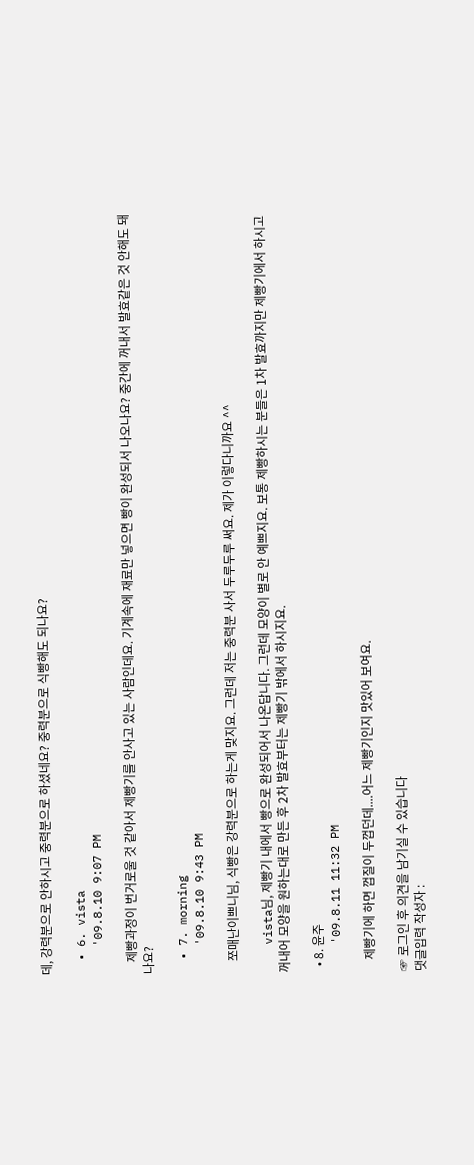데, 강력분으로 안하시고 중력분으로 하셨네요? 중력분으로 식빵해도 되나요?

  • 6. vista
    '09.8.10 9:07 PM

    제빵과정이 번거로울 것 같아서 제빵기를 안사고 있는 사람인데요. 기계속에 재료만 넣으면 빵이 완성되서 나오나요? 중간에 꺼내서 발효같은 것 안해도 돼나요?

  • 7. morning
    '09.8.10 9:43 PM

    쪼매난이쁘니님, 식빵은 강력분으로 하는게 맞지요. 그런데 저는 중력분 사서 두루두루 써요. 제가 이렇다니까요 ^^

    vista님, 제빵기 내에서 빵으로 완성되어서 나온답니다. 그런데 모양이 별로 안 예쁘지요. 보통 제빵하시는 분들은 1차 발효까지만 제빵기에서 하시고 꺼내어 모양을 원하는대로 만든 후 2차 발효부터는 제빵기 밖에서 하시지요.

  • 8. 윤주
    '09.8.11 11:32 PM

    제빵기에 하면 껍질이 두껍던데....어느 제빵기인지 맛있어 보여요.

☞ 로그인 후 의견을 남기실 수 있습니다
댓글입력 작성자 :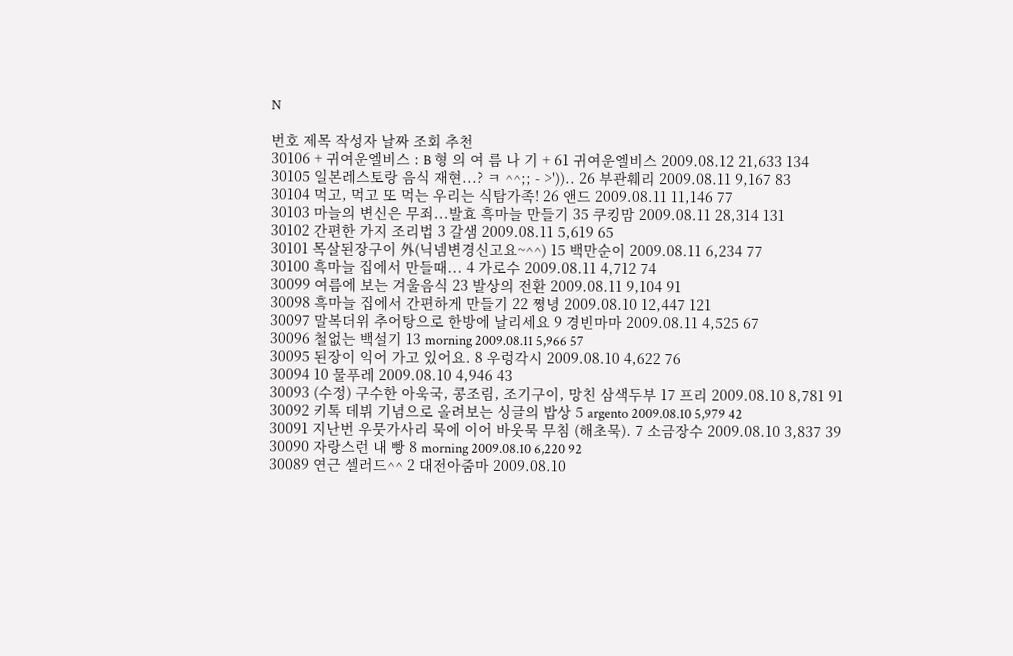N

번호 제목 작성자 날짜 조회 추천
30106 + 귀여운엘비스 : B 형 의 여 름 나 기 + 61 귀여운엘비스 2009.08.12 21,633 134
30105 일본레스토랑 음식 재현...? ㅋ ^^;; - >')).. 26 부관훼리 2009.08.11 9,167 83
30104 먹고, 먹고 또 먹는 우리는 식탐가족! 26 앤드 2009.08.11 11,146 77
30103 마늘의 변신은 무죄...발효 흑마늘 만들기 35 쿠킹맘 2009.08.11 28,314 131
30102 간편한 가지 조리법 3 갈샘 2009.08.11 5,619 65
30101 목살된장구이 外(닉넴변경신고요~^^) 15 백만순이 2009.08.11 6,234 77
30100 흑마늘 집에서 만들때... 4 가로수 2009.08.11 4,712 74
30099 여름에 보는 겨울음식 23 발상의 전환 2009.08.11 9,104 91
30098 흑마늘 집에서 간편하게 만들기 22 쪙녕 2009.08.10 12,447 121
30097 말복더위 추어탕으로 한방에 날리세요 9 경빈마마 2009.08.11 4,525 67
30096 철없는 백설기 13 morning 2009.08.11 5,966 57
30095 된장이 익어 가고 있어요. 8 우렁각시 2009.08.10 4,622 76
30094 10 물푸레 2009.08.10 4,946 43
30093 (수정) 구수한 아욱국, 콩조림, 조기구이, 망친 삼색두부 17 프리 2009.08.10 8,781 91
30092 키톡 데뷔 기념으로 올려보는 싱글의 밥상 5 argento 2009.08.10 5,979 42
30091 지난번 우뭇가사리 묵에 이어 바웃묵 무침 (해초묵). 7 소금장수 2009.08.10 3,837 39
30090 자랑스런 내 빵 8 morning 2009.08.10 6,220 92
30089 연근 셀러드^^ 2 대전아줌마 2009.08.10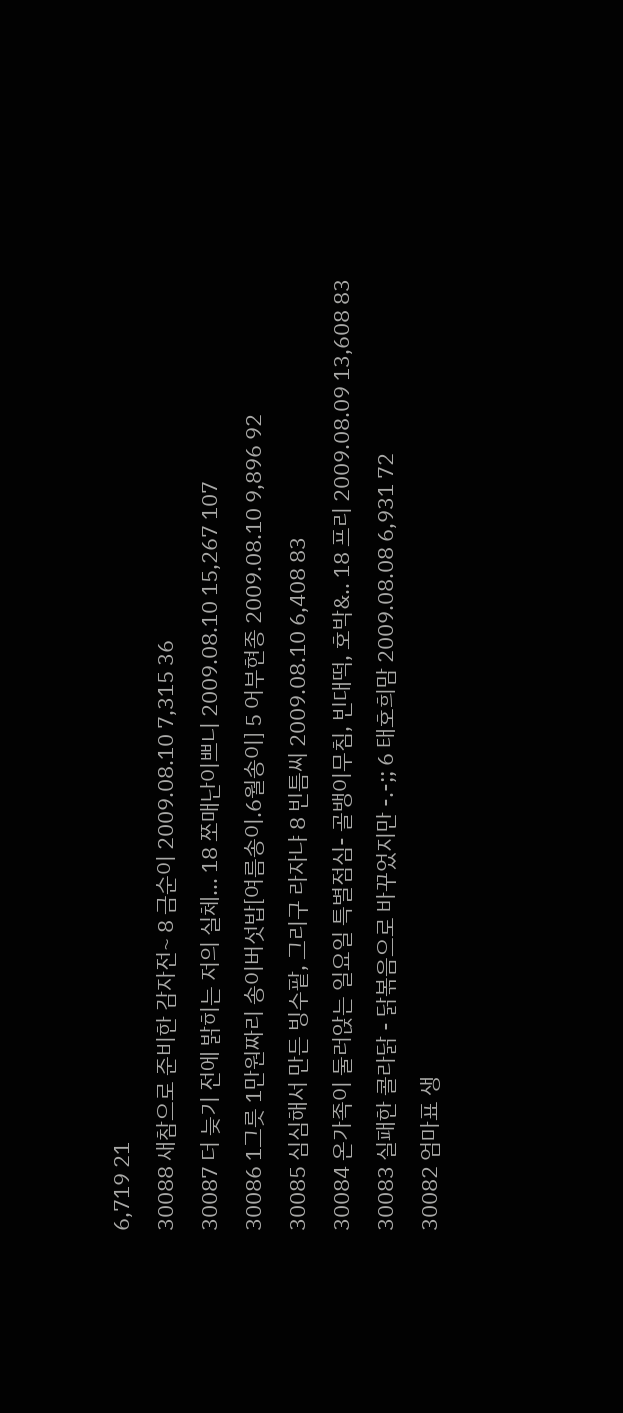6,719 21
30088 새참으로 준비한 감자전~ 8 금순이 2009.08.10 7,315 36
30087 더 늦기 전에 밝히는 저의 실체... 18 쪼매난이쁘니 2009.08.10 15,267 107
30086 1그릇 1만원짜리 송이버섯밥[여름송이.6월송이] 5 어부현종 2009.08.10 9,896 92
30085 심심해서 만든 빙수팥, 그리구 라자냐 8 빈틈씨 2009.08.10 6,408 83
30084 온가족이 둘러앉는 일요일 특별점심- 골뱅이무침, 빈대떡, 호박&.. 18 프리 2009.08.09 13,608 83
30083 실패한 콜라닭 - 닭볶음으로 바꾸었지만 -.-;; 6 태호희맘 2009.08.08 6,931 72
30082 엄마표 생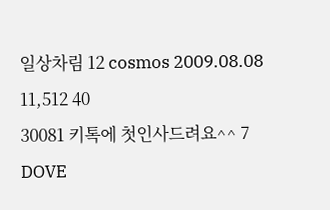일상차림 12 cosmos 2009.08.08 11,512 40
30081 키톡에 첫인사드려요^^ 7 DOVE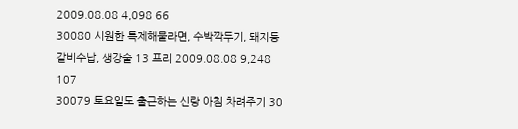2009.08.08 4,098 66
30080 시원한 특제해물라면, 수박깍두기, 돼지등갈비수납, 생강술 13 프리 2009.08.08 9,248 107
30079 토요일도 출근하는 신랑 아침 차려주기 30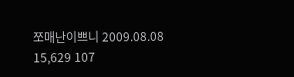쪼매난이쁘니 2009.08.08 15,629 107